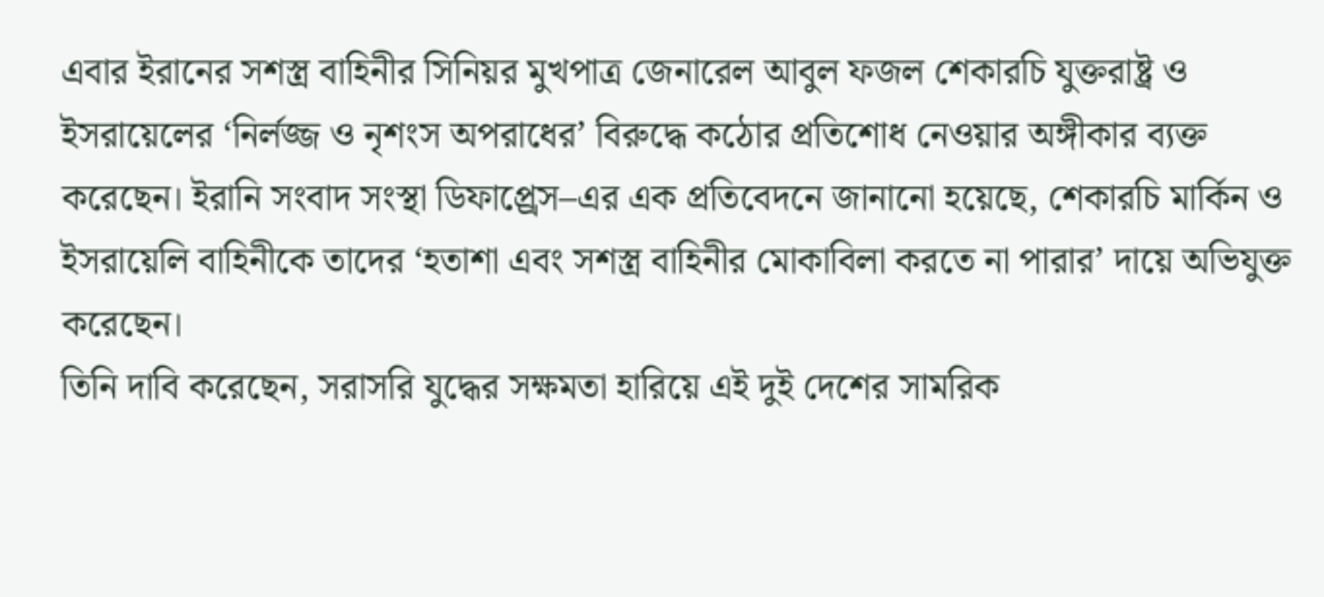এবার ইরানের সশস্ত্র বাহিনীর সিনিয়র মুখপাত্র জেনারেল আবুল ফজল শেকারচি যুক্তরাষ্ট্র ও ইসরায়েলের ‘নির্লজ্জ ও নৃশংস অপরাধের’ বিরুদ্ধে কঠোর প্রতিশোধ নেওয়ার অঙ্গীকার ব্যক্ত করেছেন। ইরানি সংবাদ সংস্থা ডিফাপ্র্রেস–এর এক প্রতিবেদনে জানানো হয়েছে, শেকারচি মার্কিন ও ইসরায়েলি বাহিনীকে তাদের ‘হতাশা এবং সশস্ত্র বাহিনীর মোকাবিলা করতে না পারার’ দায়ে অভিযুক্ত করেছেন।
তিনি দাবি করেছেন, সরাসরি যুদ্ধের সক্ষমতা হারিয়ে এই দুই দেশের সামরিক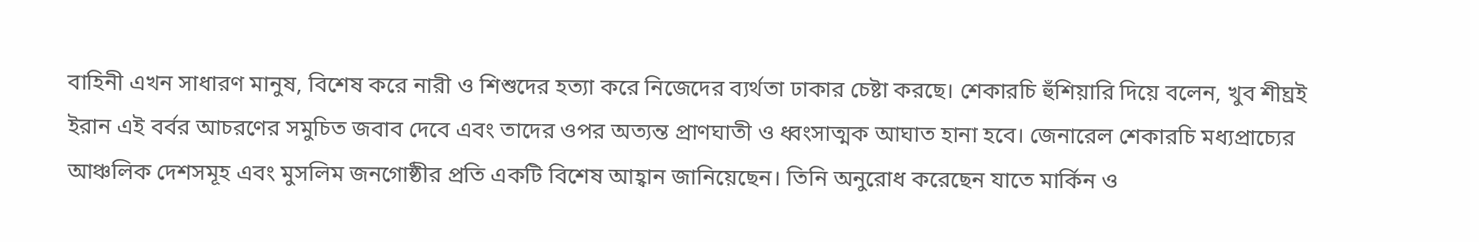বাহিনী এখন সাধারণ মানুষ, বিশেষ করে নারী ও শিশুদের হত্যা করে নিজেদের ব্যর্থতা ঢাকার চেষ্টা করছে। শেকারচি হুঁশিয়ারি দিয়ে বলেন, খুব শীঘ্রই ইরান এই বর্বর আচরণের সমুচিত জবাব দেবে এবং তাদের ওপর অত্যন্ত প্রাণঘাতী ও ধ্বংসাত্মক আঘাত হানা হবে। জেনারেল শেকারচি মধ্যপ্রাচ্যের আঞ্চলিক দেশসমূহ এবং মুসলিম জনগোষ্ঠীর প্রতি একটি বিশেষ আহ্বান জানিয়েছেন। তিনি অনুরোধ করেছেন যাতে মার্কিন ও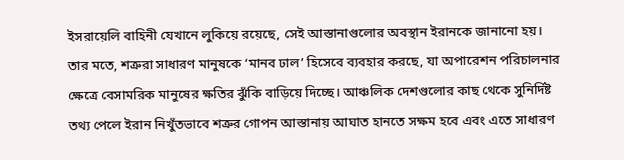ইসরায়েলি বাহিনী যেখানে লুকিয়ে রয়েছে, সেই আস্তানাগুলোর অবস্থান ইরানকে জানানো হয়।
তার মতে, শত্রুরা সাধারণ মানুষকে ‘মানব ঢাল’ হিসেবে ব্যবহার করছে, যা অপারেশন পরিচালনার ক্ষেত্রে বেসামরিক মানুষের ক্ষতির ঝুঁকি বাড়িয়ে দিচ্ছে। আঞ্চলিক দেশগুলোর কাছ থেকে সুনির্দিষ্ট তথ্য পেলে ইরান নিখুঁতভাবে শত্রুর গোপন আস্তানায় আঘাত হানতে সক্ষম হবে এবং এতে সাধারণ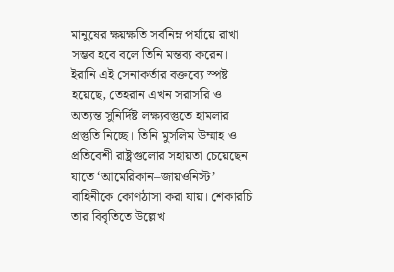মানুষের ক্ষয়ক্ষতি সর্বনিম্ন পর্যায়ে রাখা সম্ভব হবে বলে তিনি মন্তব্য করেন।
ইরানি এই সেনাকর্তার বক্তব্যে স্পষ্ট হয়েছে, তেহরান এখন সরাসরি ও অত্যন্ত সুনির্দিষ্ট লক্ষ্যবস্তুতে হামলার প্রস্তুতি নিচ্ছে। তিনি মুসলিম উম্মাহ ও প্রতিবেশী রাষ্ট্রগুলোর সহায়তা চেয়েছেন যাতে ‘আমেরিকান–জায়ওনিস্ট’ বাহিনীকে কোণঠাসা করা যায়। শেকারচি তার বিবৃতিতে উল্লেখ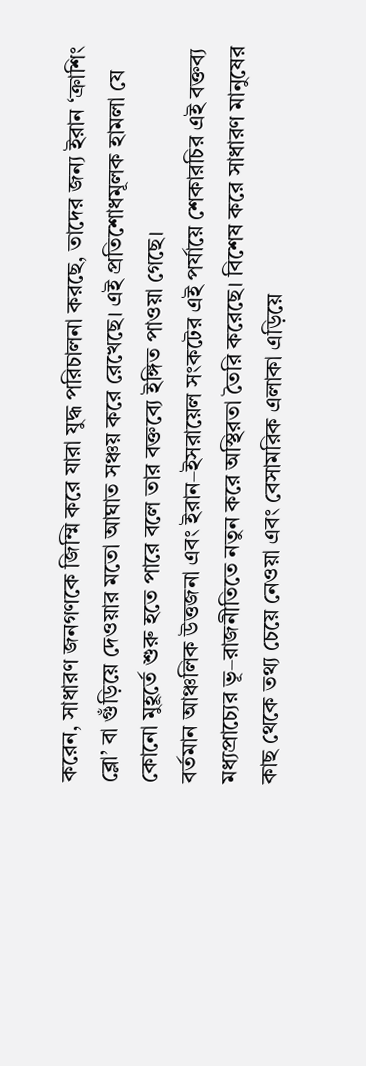করেন, সাধারণ জনগণকে জিম্মি করে যারা যুদ্ধ পরিচালনা করছে, তাদের জন্য ইরান ‘ক্রাশিং ব্লো’ বা গুঁড়িয়ে দেওয়ার মতো আঘাত সঞ্চয় করে রেখেছে। এই প্রতিশোধমূলক হামলা যে কোনো মুহূর্তে শুরু হতে পারে বলে তার বক্তব্যে ইঙ্গিত পাওয়া গেছে।
বর্তমান আঞ্চলিক উত্তজনা এবং ইরান–ইসরায়েল সংকটের এই পর্যায়ে শেকারচির এই বক্তব্য মধ্যপ্রাচ্যের ভূ–রাজনীতিতে নতুন করে অস্থিরতা তৈরি করেছে। বিশেষ করে সাধারণ মানুষের কাছ থেকে তথ্য চেয়ে নেওয়া এবং বেসামরিক এলাকা এড়িয়ে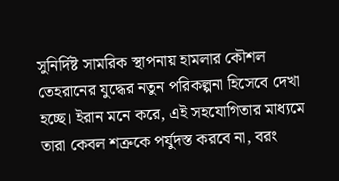সুনির্দিষ্ট সামরিক স্থাপনায় হামলার কৌশল তেহরানের যুদ্ধের নতুন পরিকল্পনা হিসেবে দেখা হচ্ছে। ইরান মনে করে, এই সহযোগিতার মাধ্যমে তারা কেবল শত্রুকে পর্যুদস্ত করবে না, বরং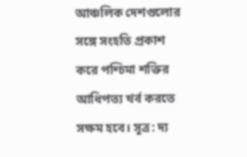আঞ্চলিক দেশগুলোর সঙ্গে সংহতি প্রকাশ করে পশ্চিমা শক্তির আধিপত্য খর্ব করতে সক্ষম হবে। সূত্র: দ্য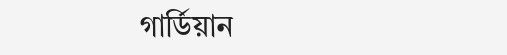গার্ডিয়ান